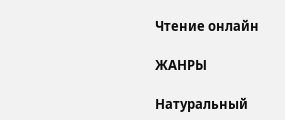Чтение онлайн

ЖАНРЫ

Натуральный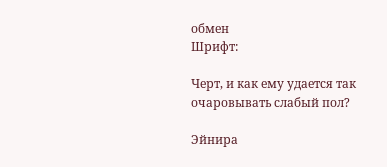обмен
Шрифт:

Черт, и как ему удается так очаровывать слабый пол?

Эйнира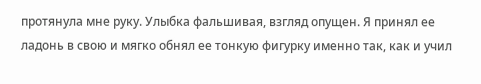протянула мне руку. Улыбка фальшивая, взгляд опущен. Я принял ее ладонь в свою и мягко обнял ее тонкую фигурку именно так, как и учил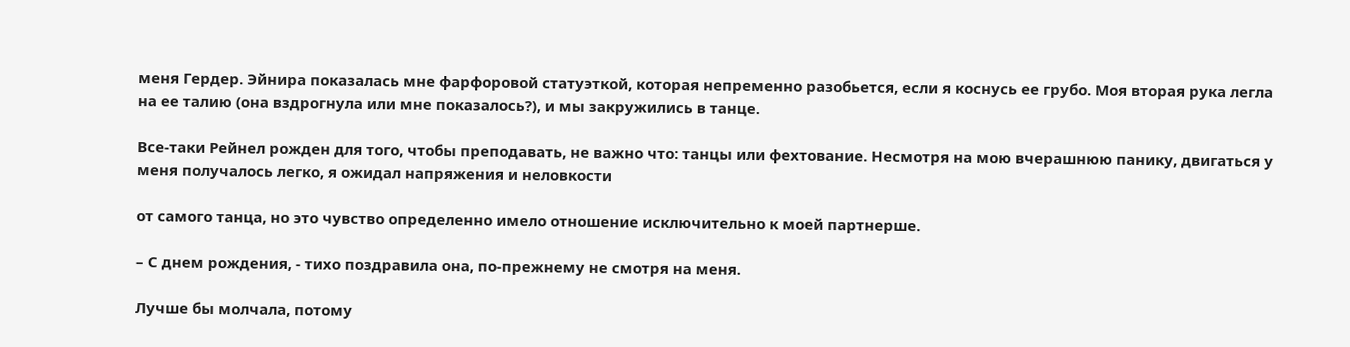меня Гердер. Эйнира показалась мне фарфоровой статуэткой, которая непременно разобьется, если я коснусь ее грубо. Моя вторая рука легла на ее талию (она вздрогнула или мне показалось?), и мы закружились в танце.

Все-таки Рейнел рожден для того, чтобы преподавать, не важно что: танцы или фехтование. Несмотря на мою вчерашнюю панику, двигаться у меня получалось легко, я ожидал напряжения и неловкости

от самого танца, но это чувство определенно имело отношение исключительно к моей партнерше.

– С днем рождения, - тихо поздравила она, по-прежнему не смотря на меня.

Лучше бы молчала, потому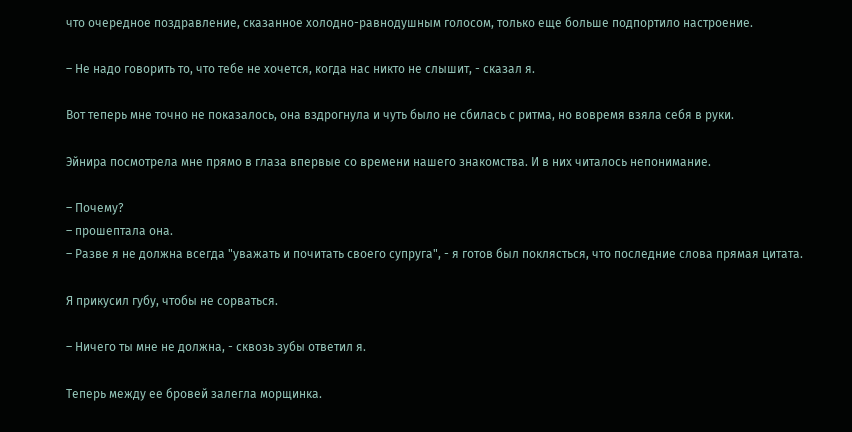что очередное поздравление, сказанное холодно-равнодушным голосом, только еще больше подпортило настроение.

– Не надо говорить то, что тебе не хочется, когда нас никто не слышит, - сказал я.

Вот теперь мне точно не показалось, она вздрогнула и чуть было не сбилась с ритма, но вовремя взяла себя в руки.

Эйнира посмотрела мне прямо в глаза впервые со времени нашего знакомства. И в них читалось непонимание.

– Почему?
– прошептала она.
– Разве я не должна всегда "уважать и почитать своего супруга", - я готов был поклясться, что последние слова прямая цитата.

Я прикусил губу, чтобы не сорваться.

– Ничего ты мне не должна, - сквозь зубы ответил я.

Теперь между ее бровей залегла морщинка.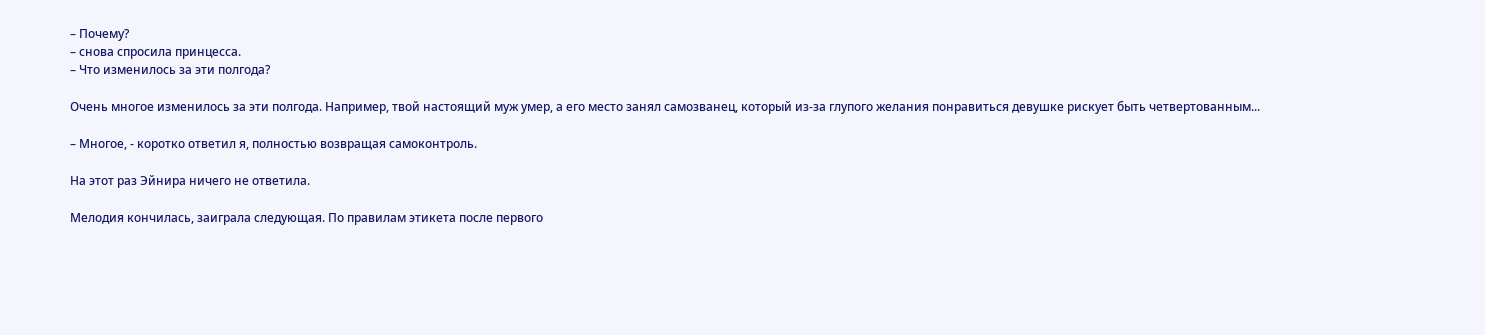– Почему?
– снова спросила принцесса.
– Что изменилось за эти полгода?

Очень многое изменилось за эти полгода. Например, твой настоящий муж умер, а его место занял самозванец, который из-за глупого желания понравиться девушке рискует быть четвертованным...

– Многое, - коротко ответил я, полностью возвращая самоконтроль.

На этот раз Эйнира ничего не ответила.

Мелодия кончилась, заиграла следующая. По правилам этикета после первого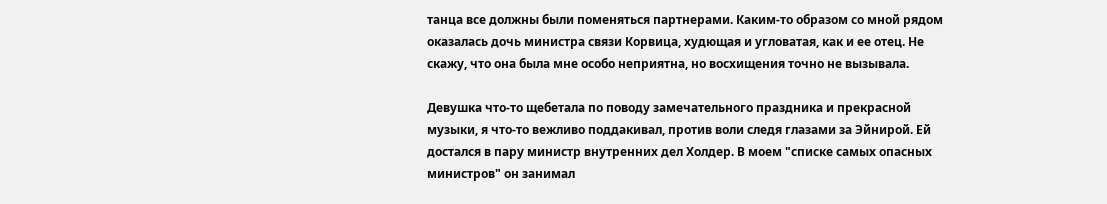танца все должны были поменяться партнерами. Каким-то образом со мной рядом оказалась дочь министра связи Корвица, худющая и угловатая, как и ее отец. Не скажу, что она была мне особо неприятна, но восхищения точно не вызывала.

Девушка что-то щебетала по поводу замечательного праздника и прекрасной музыки, я что-то вежливо поддакивал, против воли следя глазами за Эйнирой. Ей достался в пару министр внутренних дел Холдер. В моем "списке самых опасных министров" он занимал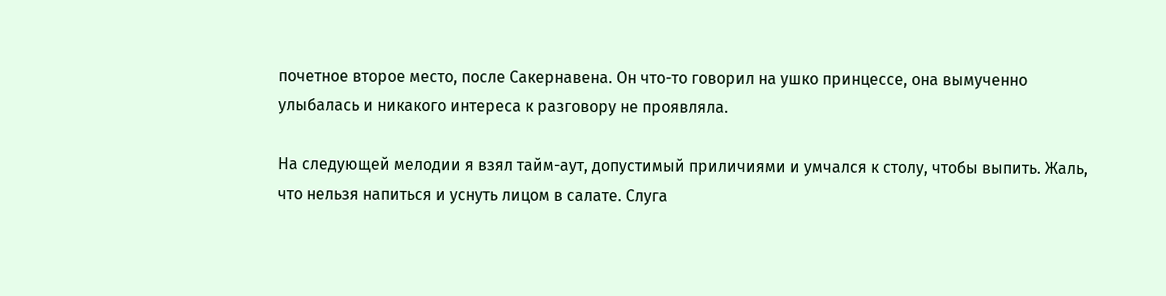почетное второе место, после Сакернавена. Он что-то говорил на ушко принцессе, она вымученно улыбалась и никакого интереса к разговору не проявляла.

На следующей мелодии я взял тайм-аут, допустимый приличиями и умчался к столу, чтобы выпить. Жаль, что нельзя напиться и уснуть лицом в салате. Слуга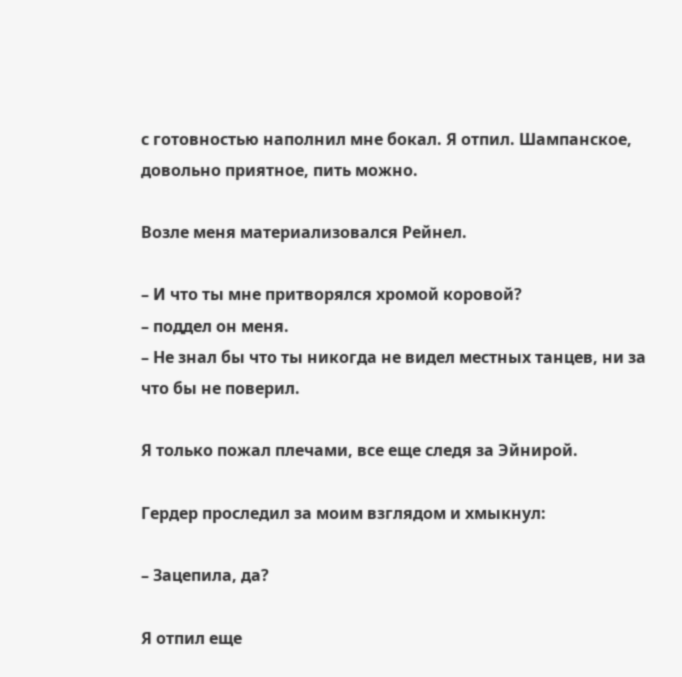с готовностью наполнил мне бокал. Я отпил. Шампанское, довольно приятное, пить можно.

Возле меня материализовался Рейнел.

– И что ты мне притворялся хромой коровой?
– поддел он меня.
– Не знал бы что ты никогда не видел местных танцев, ни за что бы не поверил.

Я только пожал плечами, все еще следя за Эйнирой.

Гердер проследил за моим взглядом и хмыкнул:

– Зацепила, да?

Я отпил еще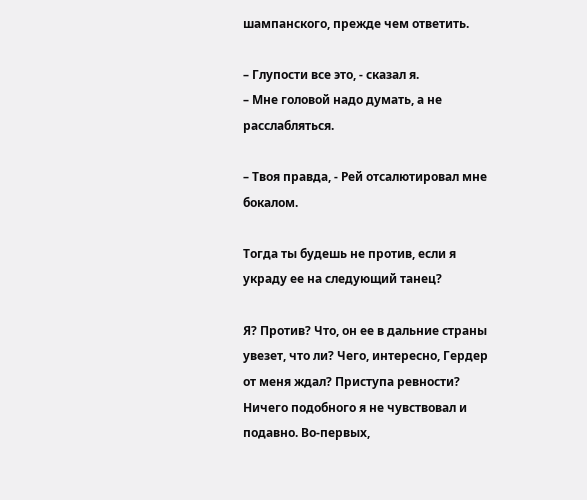шампанского, прежде чем ответить.

– Глупости все это, - сказал я.
– Мне головой надо думать, а не расслабляться.

– Твоя правда, - Рей отсалютировал мне бокалом.

Тогда ты будешь не против, если я украду ее на следующий танец?

Я? Против? Что, он ее в дальние страны увезет, что ли? Чего, интересно, Гердер от меня ждал? Приступа ревности? Ничего подобного я не чувствовал и подавно. Во-первых,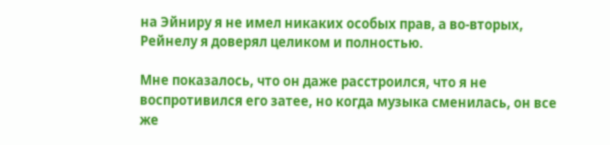на Эйниру я не имел никаких особых прав, а во-вторых, Рейнелу я доверял целиком и полностью.

Мне показалось, что он даже расстроился, что я не воспротивился его затее, но когда музыка сменилась, он все же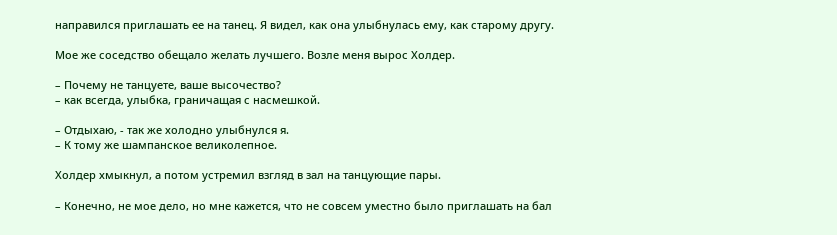направился приглашать ее на танец. Я видел, как она улыбнулась ему, как старому другу.

Мое же соседство обещало желать лучшего. Возле меня вырос Холдер.

– Почему не танцуете, ваше высочество?
– как всегда, улыбка, граничащая с насмешкой.

– Отдыхаю, - так же холодно улыбнулся я.
– К тому же шампанское великолепное.

Холдер хмыкнул, а потом устремил взгляд в зал на танцующие пары.

– Конечно, не мое дело, но мне кажется, что не совсем уместно было приглашать на бал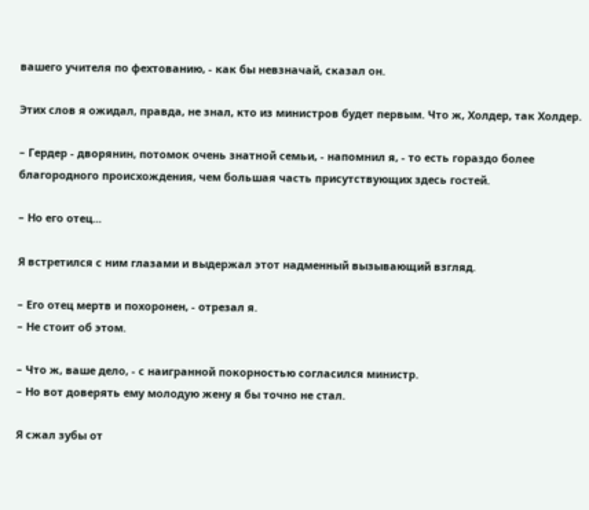вашего учителя по фехтованию, - как бы невзначай, сказал он.

Этих слов я ожидал, правда, не знал, кто из министров будет первым. Что ж, Холдер, так Холдер.

– Гердер - дворянин, потомок очень знатной семьи, - напомнил я, - то есть гораздо более благородного происхождения, чем большая часть присутствующих здесь гостей.

– Но его отец...

Я встретился с ним глазами и выдержал этот надменный вызывающий взгляд.

– Его отец мертв и похоронен, - отрезал я.
– Не стоит об этом.

– Что ж, ваше дело, - с наигранной покорностью согласился министр.
– Но вот доверять ему молодую жену я бы точно не стал.

Я сжал зубы от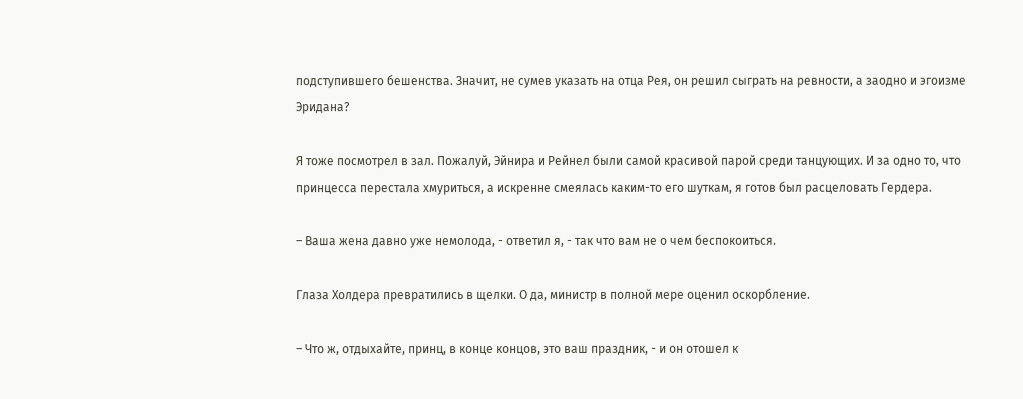подступившего бешенства. Значит, не сумев указать на отца Рея, он решил сыграть на ревности, а заодно и эгоизме Эридана?

Я тоже посмотрел в зал. Пожалуй, Эйнира и Рейнел были самой красивой парой среди танцующих. И за одно то, что принцесса перестала хмуриться, а искренне смеялась каким-то его шуткам, я готов был расцеловать Гердера.

– Ваша жена давно уже немолода, - ответил я, - так что вам не о чем беспокоиться.

Глаза Холдера превратились в щелки. О да, министр в полной мере оценил оскорбление.

– Что ж, отдыхайте, принц, в конце концов, это ваш праздник, - и он отошел к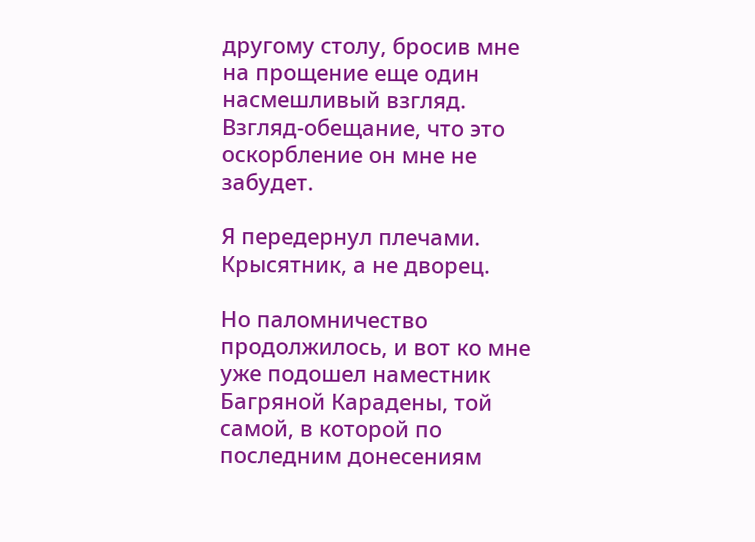другому столу, бросив мне на прощение еще один насмешливый взгляд. Взгляд-обещание, что это оскорбление он мне не забудет.

Я передернул плечами. Крысятник, а не дворец.

Но паломничество продолжилось, и вот ко мне уже подошел наместник Багряной Карадены, той самой, в которой по последним донесениям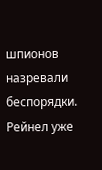шпионов назревали беспорядки. Рейнел уже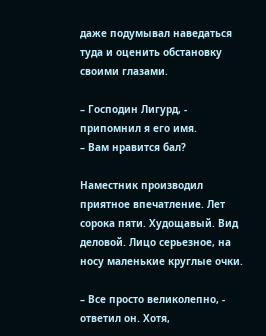даже подумывал наведаться туда и оценить обстановку своими глазами.

– Господин Лигурд, - припомнил я его имя.
– Вам нравится бал?

Наместник производил приятное впечатление. Лет сорока пяти. Худощавый. Вид деловой. Лицо серьезное, на носу маленькие круглые очки.

– Все просто великолепно, - ответил он. Хотя,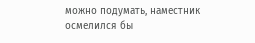можно подумать, наместник осмелился бы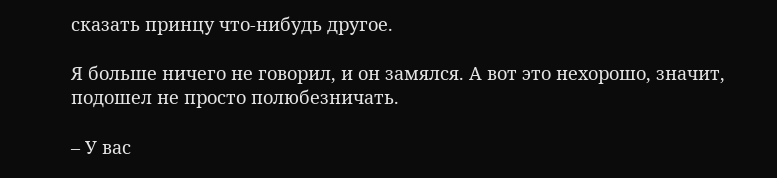сказать принцу что-нибудь другое.

Я больше ничего не говорил, и он замялся. А вот это нехорошо, значит, подошел не просто полюбезничать.

– У вас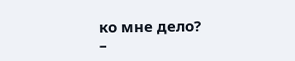ко мне дело?
–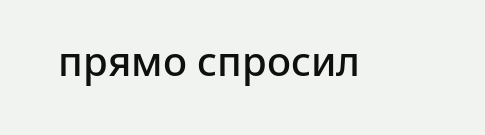прямо спросил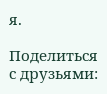я.

Поделиться с друзьями: